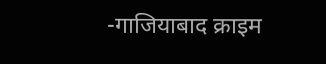-गाजियाबाद क्राइम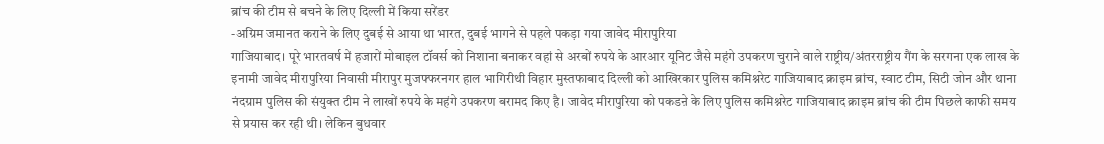ब्रांच की टीम से बचने के लिए दिल्ली में किया सरेंडर
-अग्रिम जमानत कराने के लिए दुबई से आया था भारत, दुबई भागने से पहले पकड़ा गया जावेद मीरापुरिया
गाजियाबाद। पूरे भारतवर्ष में हजारों मोबाइल टॉवर्स को निशाना बनाकर वहां से अरबों रुपये के आरआर यूनिट जैसे महंगे उपकरण चुराने वाले राष्ट्रीय/अंतरराष्ट्रीय गैंग के सरगना एक लाख के इनामी जावेद मीरापुरिया निवासी मीरापुर मुजफ्फरनगर हाल भागिरीथी विहार मुस्तफाबाद दिल्ली को आखिरकार पुलिस कमिश्नरेट गाजियाबाद क्राइम ब्रांच, स्वाट टीम, सिटी जोन और थाना नंदग्राम पुलिस की संयुक्त टीम ने लाखों रुपये के महंगे उपकरण बरामद किए है। जावेद मीरापुरिया को पकडऩे के लिए पुलिस कमिश्नरेट गाजियाबाद क्राइम ब्रांच की टीम पिछले काफी समय से प्रयास कर रही थी। लेकिन बुधवार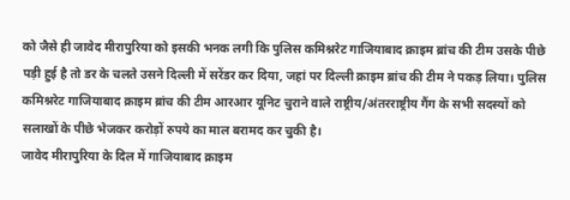को जैसे ही जावेद मीरापुरिया को इसकी भनक लगी कि पुलिस कमिश्नरेट गाजियाबाद क्राइम ब्रांच की टीम उसके पीछे पड़ी हुई है तो डर के चलते उसने दिल्ली में सरेंडर कर दिया, जहां पर दिल्ली क्राइम ब्रांच की टीम ने पकड़ लिया। पुलिस कमिश्नरेट गाजियाबाद क्राइम ब्रांच की टीम आरआर यूनिट चुराने वाले राष्ट्रीय/अंतरराष्ट्रीय गैंग के सभी सदस्यों को सलाखों के पीछे भेजकर करोड़ों रुपये का माल बरामद कर चुकी है।
जावेद मीरापुरिया के दिल में गाजियाबाद क्राइम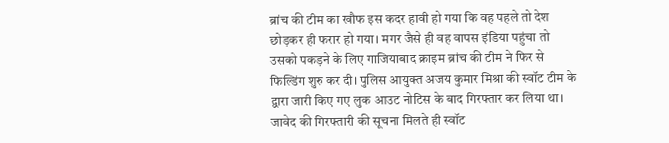ब्रांच की टीम का खौफ इस कदर हावी हो गया कि वह पहले तो देश छोड़कर ही फरार हो गया। मगर जैसे ही वह वापस इंडिया पहुंचा तो उसको पकड़ने के लिए गाजियाबाद क्राइम ब्रांच की टीम ने फिर से फिल्डिंग शुरु कर दी। पुलिस आयुक्त अजय कुमार मिश्रा की स्वॉट टीम के द्वारा जारी किए गए लुक आउट नोटिस के बाद गिरफ्तार कर लिया था। जावेद की गिरफ्तारी की सूचना मिलते ही स्वॉट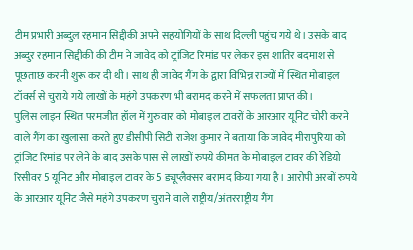टीम प्रभारी अब्दुल रहमान सिद्दीकी अपने सहयोगियों के साथ दिल्ली पहुंच गये थे। उसके बाद अब्दुर रहमान सिद्दीकी की टीम ने जावेद को ट्रांजिट रिमांड पर लेकर इस शातिर बदमाश से पूछताछ करनी शुरू कर दी थी। साथ ही जावेद गैंग के द्वारा विभिन्न राज्यों में स्थित मोबाइल टॉवर्स से चुराये गये लाखों के महंगे उपकरण भी बरामद करने में सफलता प्राप्त की।
पुलिस लाइन स्थित परमजीत हॉल में गुरुवार को मोबाइल टावरों के आरआर यूनिट चोरी करने वाले गैंग का खुलासा करते हुए डीसीपी सिटी राजेश कुमार ने बताया कि जावेद मीरापुरिया को ट्रांजिट रिमांड पर लेने के बाद उसके पास से लाखों रुपये कीमत के मोबाइल टावर की रेडियो रिसीवर 5 यूनिट और मोबाइल टावर के 5 ड्यूप्लैक्सर बरामद किया गया है। आरोपी अरबों रुपये के आरआर यूनिट जैसे महंगे उपकरण चुराने वाले राष्ट्रीय/अंतरराष्ट्रीय गैंग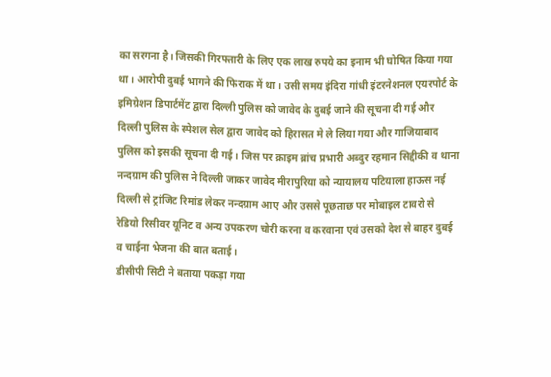का सरगना है। जिसकी गिरफ्तारी के लिए एक लाख रुपये का इनाम भी घोषित किया गया था। आरोपी दुबई भागने की फिराक में था। उसी समय इंदिरा गांधी इंटरनेशनल एयरपोर्ट के इमिग्रेशन डिपार्टमेंट द्वारा दिल्ली पुलिस को जावेद के दुबई जाने की सूचना दी गई और दिल्ली पुलिस के स्पेशल सेल द्वारा जावेद को हिरासत मे ले लिया गया और गाजियाबाद पुलिस को इसकी सूचना दी गई। जिस पर क्राइम ब्रांच प्रभारी अब्दुर रहमान सिद्दीकी व थाना नन्दग्राम की पुलिस ने दिल्ली जाकर जावेद मीरापुरिया को न्यायालय पटियाला हाऊस नई दिल्ली से ट्रांजिट रिमांड लेकर नन्दग्राम आए और उससे पूछताछ पर मोबाइल टावरो से रेडियो रिसीवर यूनिट व अन्य उपकरण चोरी करना व करवाना एवं उसको देश से बाहर दुबई व चाईना भेजना की बात बताई।
डीसीपी सिटी ने बताया पकड़ा गया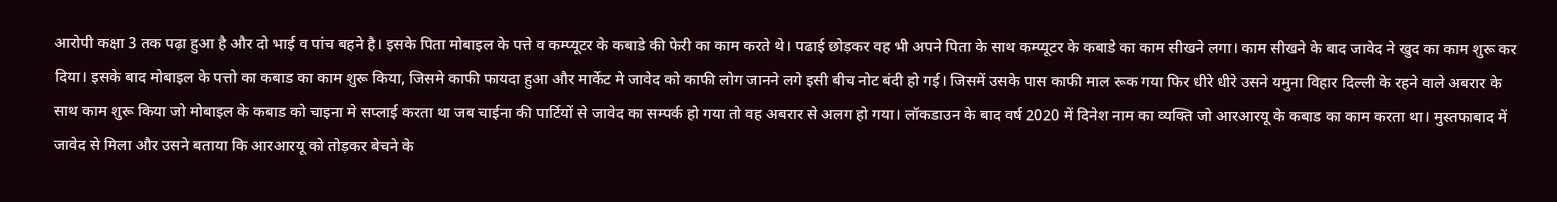आरोपी कक्षा 3 तक पढ़ा हुआ है और दो भाई व पांच बहने है। इसके पिता मोबाइल के पत्ते व कम्प्यूटर के कबाडे की फेरी का काम करते थे। पढाई छोड़कर वह भी अपने पिता के साथ कम्प्यूटर के कबाडे का काम सीखने लगा। काम सीखने के बाद जावेद ने खुद का काम शुरू कर दिया। इसके बाद मोबाइल के पत्तो का कबाड का काम शुरू किया, जिसमे काफी फायदा हुआ और मार्केट मे जावेद को काफी लोग जानने लगे इसी बीच नोट बंदी हो गई। जिसमें उसके पास काफी माल रूक गया फिर धीरे धीरे उसने यमुना विहार दिल्ली के रहने वाले अबरार के साथ काम शुरू किया जो मोबाइल के कबाड को चाइना मे सप्लाई करता था जब चाईना की पार्टियों से जावेद का सम्पर्क हो गया तो वह अबरार से अलग हो गया। लॉकडाउन के बाद वर्ष 2020 में दिनेश नाम का व्यक्ति जो आरआरयू के कबाड का काम करता था। मुस्तफाबाद में जावेद से मिला और उसने बताया कि आरआरयू को तोड़कर बेचने के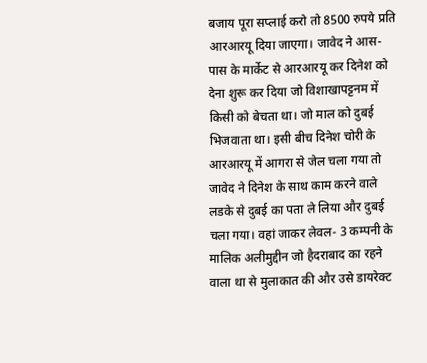बजाय पूरा सप्लाई करो तो 8500 रुपये प्रति आरआरयू दिया जाएगा। जावेद ने आस-पास के मार्केट से आरआरयू कर दिनेश को देना शुरू कर दिया जो विशाखापट्टनम में किसी को बेचता था। जो माल को दुबई भिजवाता था। इसी बीच दिनेश चोरी के आरआरयू में आगरा से जेल चला गया तो जावेद ने दिनेश के साथ काम करने वाले लडके से दुबई का पता ले लिया और दुबई चला गया। वहां जाकर लेवल- 3 कम्पनी के मालिक अलीमुद्दीन जो हैदराबाद का रहने वाला था से मुलाकात की और उसे डायरेक्ट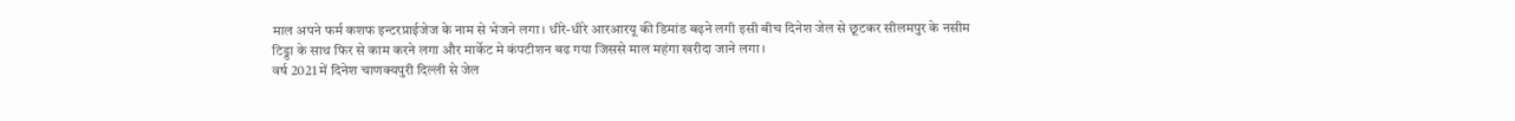माल अपने फर्म कशफ इन्टरप्राईजेज के नाम से भेजने लगा। धीरे-धीरे आरआरयू की डिमांड बढ़ने लगी इसी बीच दिनेश जेल से छूटकर सीलमपुर के नसीम टिड्डा के साथ फिर से काम करने लगा और मार्केट मे कंपटीशन बढ गया जिससे माल महंगा खरीदा जाने लगा।
वर्ष 2021 में दिनेश चाणक्यपुरी दिल्ली से जेल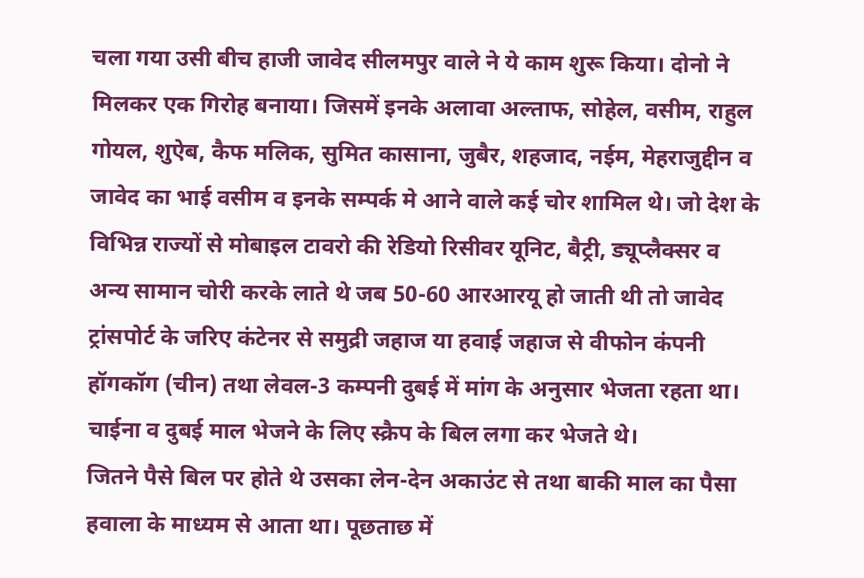चला गया उसी बीच हाजी जावेद सीलमपुर वाले ने ये काम शुरू किया। दोनो ने मिलकर एक गिरोह बनाया। जिसमें इनके अलावा अल्ताफ, सोहेल, वसीम, राहुल गोयल, शुऐब, कैफ मलिक, सुमित कासाना, जुबैर, शहजाद, नईम, मेहराजुद्दीन व जावेद का भाई वसीम व इनके सम्पर्क मे आने वाले कई चोर शामिल थे। जो देश के विभिन्न राज्यों से मोबाइल टावरो की रेडियो रिसीवर यूनिट, बैट्री, ड्यूप्लैक्सर व अन्य सामान चोरी करके लाते थे जब 50-60 आरआरयू हो जाती थी तो जावेद ट्रांसपोर्ट के जरिए कंटेनर से समुद्री जहाज या हवाई जहाज से वीफोन कंपनी हॉगकॉग (चीन) तथा लेवल-3 कम्पनी दुबई में मांग के अनुसार भेजता रहता था। चाईना व दुबई माल भेजने के लिए स्क्रैप के बिल लगा कर भेजते थे।
जितने पैसे बिल पर होते थे उसका लेन-देन अकाउंट से तथा बाकी माल का पैसा हवाला के माध्यम से आता था। पूछताछ में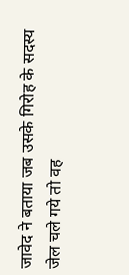जावेद ने बताया जब उसके गिरोह के सदस्य जेल चले गये तो वह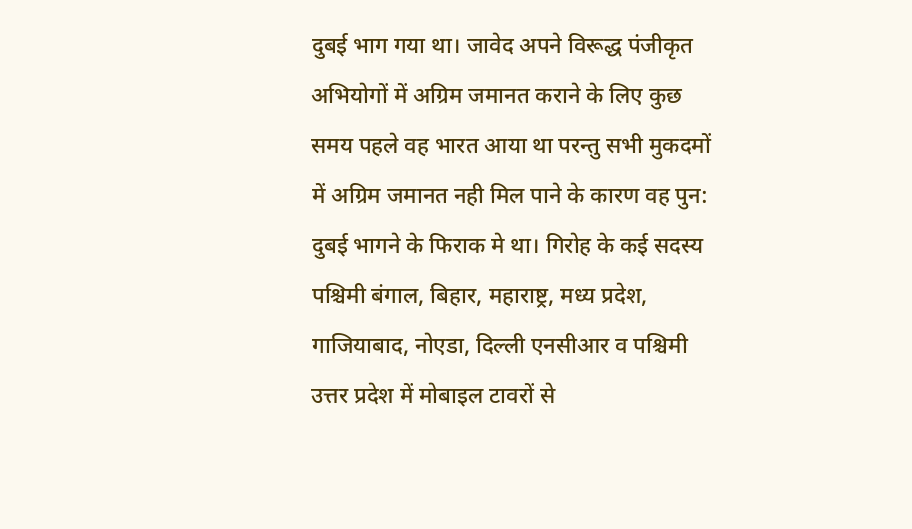दुबई भाग गया था। जावेद अपने विरूद्ध पंजीकृत अभियोगों में अग्रिम जमानत कराने के लिए कुछ समय पहले वह भारत आया था परन्तु सभी मुकदमों में अग्रिम जमानत नही मिल पाने के कारण वह पुन: दुबई भागने के फिराक मे था। गिरोह के कई सदस्य पश्चिमी बंगाल, बिहार, महाराष्ट्र, मध्य प्रदेश, गाजियाबाद, नोएडा, दिल्ली एनसीआर व पश्चिमी उत्तर प्रदेश में मोबाइल टावरों से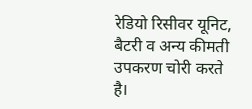रेडियो रिसीवर यूनिट, बैटरी व अन्य कीमती उपकरण चोरी करते है।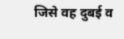जिसे वह दुबई व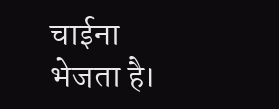चाईना भेजता है।